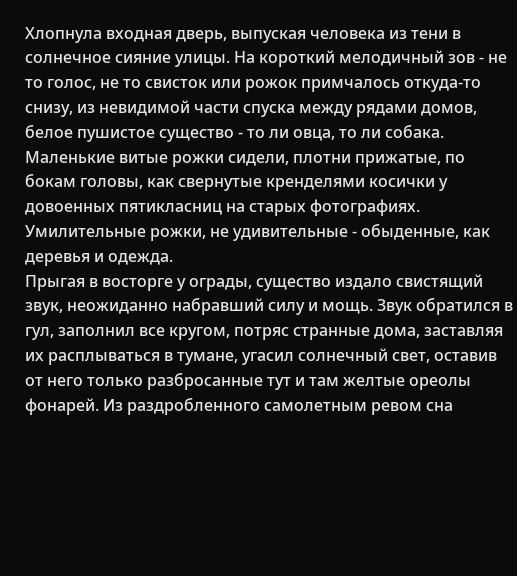Хлопнула входная дверь, выпуская человека из тени в солнечное сияние улицы. На короткий мелодичный зов - не то голос, не то свисток или рожок примчалось откуда-то снизу, из невидимой части спуска между рядами домов, белое пушистое существо - то ли овца, то ли собака. Маленькие витые рожки сидели, плотни прижатые, по бокам головы, как свернутые кренделями косички у довоенных пятикласниц на старых фотографиях. Умилительные рожки, не удивительные - обыденные, как деревья и одежда.
Прыгая в восторге у ограды, существо издало свистящий звук, неожиданно набравший силу и мощь. Звук обратился в гул, заполнил все кругом, потряс странные дома, заставляя их расплываться в тумане, угасил солнечный свет, оставив от него только разбросанные тут и там желтые ореолы фонарей. Из раздробленного самолетным ревом сна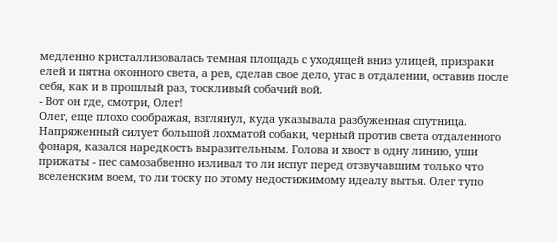медленно кристаллизовалась темная площадь с уходящей вниз улицей, призраки елей и пятна оконного света, а рев, сделав свое дело, угас в отдалении, оставив после себя, как и в прошлый раз, тоскливый собачий вой.
- Вот он где, смотри, Олег!
Олег, еще плохо соображая, взглянул, куда указывала разбуженная спутница. Напряженный силует большой лохматой собаки, черный против света отдаленного фонаря, казался наредкость выразительным. Голова и хвост в одну линию, уши прижаты - пес самозабвенно изливал то ли испуг перед отзвучавшим только что вселенским воем, то ли тоску по этому недостижимому идеалу вытья. Олег тупо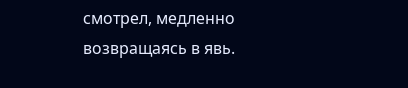смотрел, медленно возвращаясь в явь.